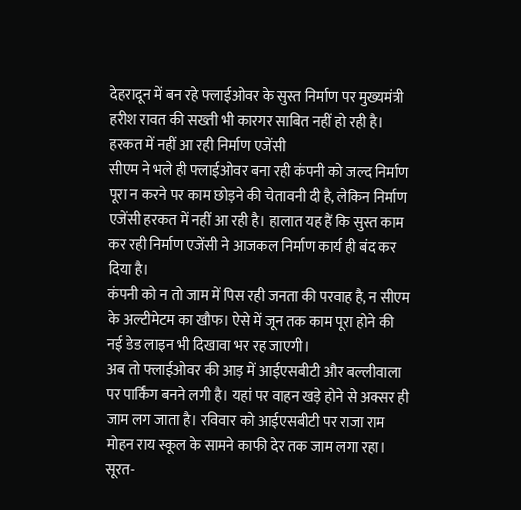देहरादून में बन रहे फ्लाईओवर के सुस्त निर्माण पर मुख्यमंत्री हरीश रावत की सख्ती भी कारगर साबित नहीं हो रही है।
हरकत में नहीं आ रही निर्माण एजेंसी
सीएम ने भले ही फ्लाईओवर बना रही कंपनी को जल्द निर्माण पूरा न करने पर काम छोड़ने की चेतावनी दी है, लेकिन निर्माण एजेंसी हरकत में नहीं आ रही है। हालात यह हैं कि सुस्त काम कर रही निर्माण एजेंसी ने आजकल निर्माण कार्य ही बंद कर दिया है।
कंपनी को न तो जाम में पिस रही जनता की परवाह है, न सीएम के अल्टीमेटम का खौफ। ऐसे में जून तक काम पूरा होने की नई डेड लाइन भी दिखावा भर रह जाएगी।
अब तो फ्लाईओवर की आड़ में आईएसबीटी और बल्लीवाला पर पार्किंग बनने लगी है। यहां पर वाहन खड़े होने से अक्सर ही जाम लग जाता है। रविवार को आईएसबीटी पर राजा राम मोहन राय स्कूल के सामने काफी देर तक जाम लगा रहा।
सूरत-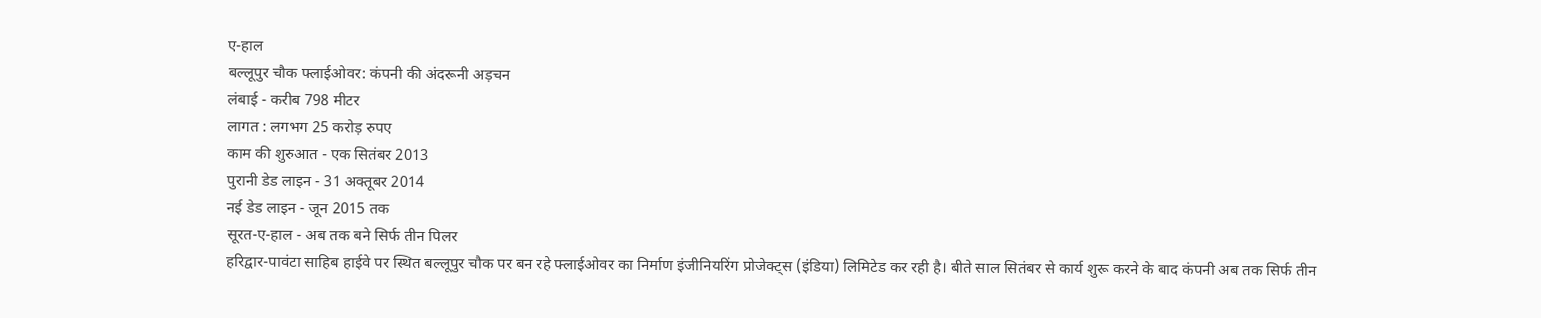ए-हाल
बल्लूपुर चौक फ्लाईओवर: कंपनी की अंदरूनी अड़चन
लंबाई - करीब 798 मीटर
लागत : लगभग 25 करोड़ रुपए
काम की शुरुआत - एक सितंबर 2013
पुरानी डेड लाइन - 31 अक्तूबर 2014
नई डेड लाइन - जून 2015 तक
सूरत-ए-हाल - अब तक बने सिर्फ तीन पिलर
हरिद्वार-पावंटा साहिब हाईवे पर स्थित बल्लूपुर चौक पर बन रहे फ्लाईओवर का निर्माण इंजीनियरिंग प्रोजेक्ट्स (इंडिया) लिमिटेड कर रही है। बीते साल सितंबर से कार्य शुरू करने के बाद कंपनी अब तक सिर्फ तीन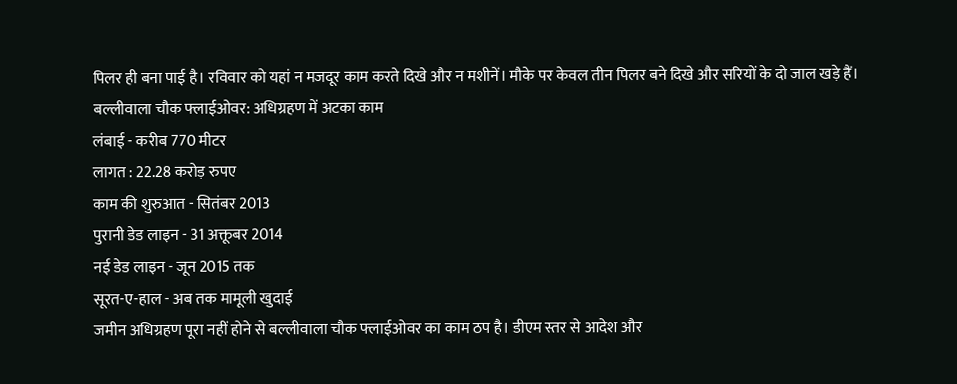पिलर ही बना पाई है। रविवार को यहां न मजदूर काम करते दिखे और न मशीनें। मौके पर केवल तीन पिलर बने दिखे और सरियों के दो जाल खड़े हैं।
बल्लीवाला चौक फ्लाईओवर: अधिग्रहण में अटका काम
लंबाई - करीब 770 मीटर
लागत : 22.28 करोड़ रुपए
काम की शुरुआत - सितंबर 2013
पुरानी डेड लाइन - 31 अक्तूबर 2014
नई डेड लाइन - जून 2015 तक
सूरत-ए-हाल - अब तक मामूली खुदाई
जमीन अधिग्रहण पूरा नहीं होने से बल्लीवाला चौक फ्लाईओवर का काम ठप है। डीएम स्तर से आदेश और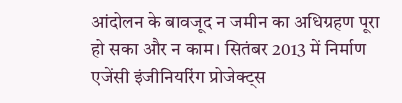आंदोलन के बावजूद न जमीन का अधिग्रहण पूरा हो सका और न काम। सितंबर 2013 में निर्माण एजेंसी इंजीनियरिंग प्रोजेक्ट्स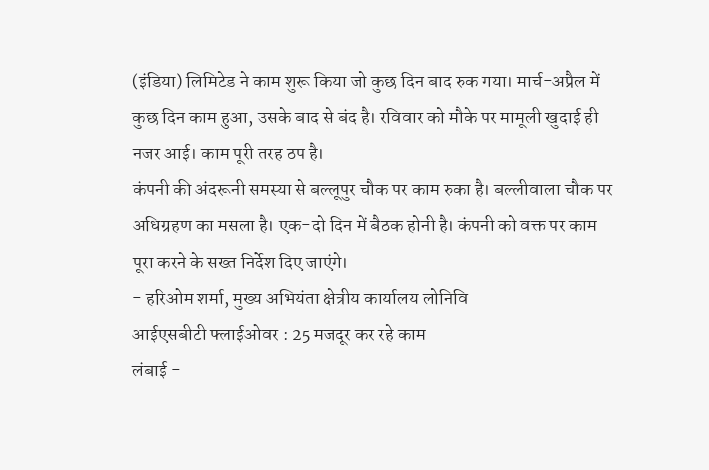(इंडिया) लिमिटेड ने काम शुरू किया जो कुछ दिन बाद रुक गया। मार्च-अप्रैल में कुछ दिन काम हुआ, उसके बाद से बंद है। रविवार को मौके पर मामूली खुदाई ही नजर आई। काम पूरी तरह ठप है।
कंपनी की अंदरूनी समस्या से बल्लूपुर चौक पर काम रुका है। बल्लीवाला चौक पर अधिग्रहण का मसला है। एक-दो दिन में बैठक होनी है। कंपनी को वक्त पर काम पूरा करने के सख्त निर्देश दिए जाएंगे।
- हरिओम शर्मा, मुख्य अभियंता क्षेत्रीय कार्यालय लोनिवि
आईएसबीटी फ्लाईओवर : 25 मजदूर कर रहे काम
लंबाई -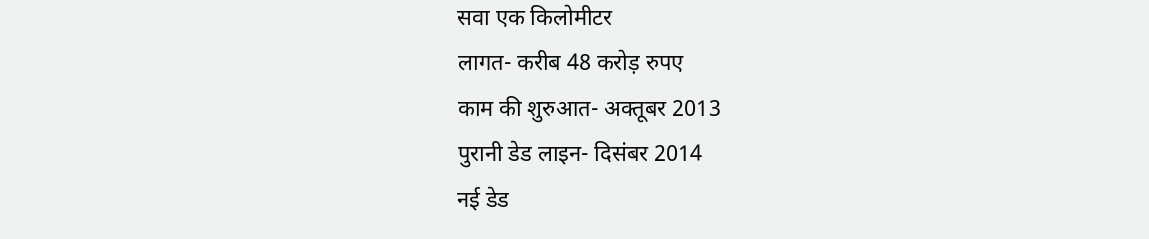सवा एक किलोमीटर
लागत- करीब 48 करोड़ रुपए
काम की शुरुआत- अक्तूबर 2013
पुरानी डेड लाइन- दिसंबर 2014
नई डेड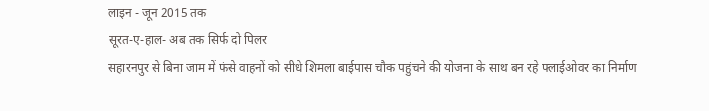लाइन - जून 2015 तक
सूरत-ए-हाल- अब तक सिर्फ दो पिलर
सहारनपुर से बिना जाम में फंसे वाहनों को सीधे शिमला बाईपास चौक पहुंचने की योजना के साथ बन रहे फ्लाईओवर का निर्माण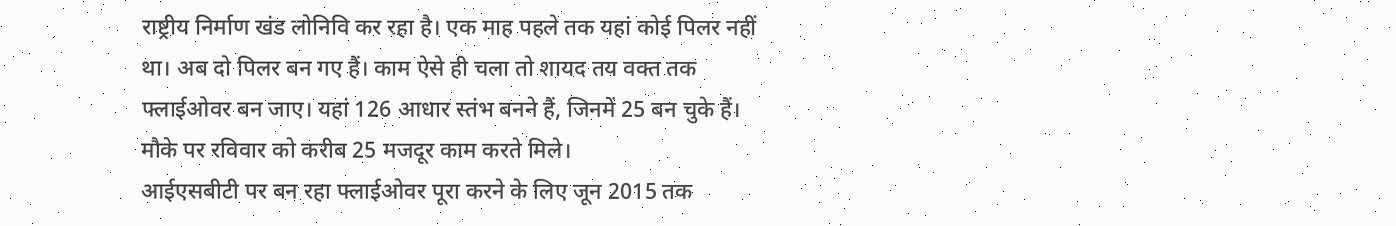राष्ट्रीय निर्माण खंड लोनिवि कर रहा है। एक माह पहले तक यहां कोई पिलर नहीं था। अब दो पिलर बन गए हैं। काम ऐसे ही चला तो शायद तय वक्त तक फ्लाईओवर बन जाए। यहां 126 आधार स्तंभ बनने हैं, जिनमें 25 बन चुके हैं। मौके पर रविवार को करीब 25 मजदूर काम करते मिले।
आईएसबीटी पर बन रहा फ्लाईओवर पूरा करने के लिए जून 2015 तक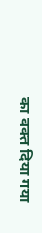का वक्त दिया गया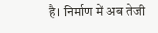है। निर्माण में अब तेजी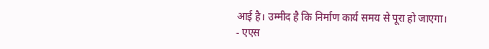आई है। उम्मीद है कि निर्माण कार्य समय से पूरा हो जाएगा।
- एएस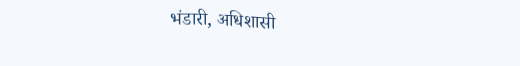भंडारी, अधिशासी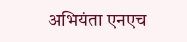अभियंता एनएच